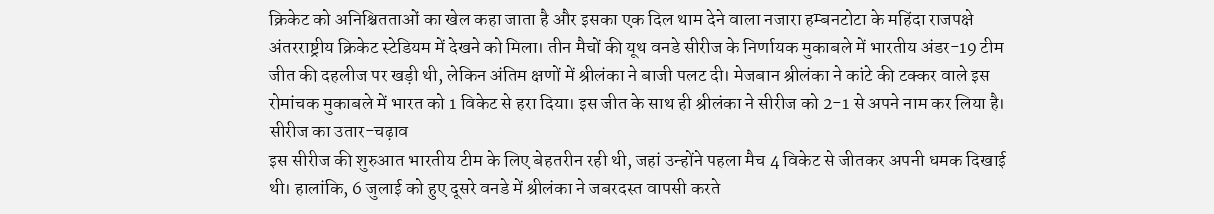क्रिकेट को अनिश्चितताओं का खेल कहा जाता है और इसका एक दिल थाम देने वाला नजारा हम्बनटोटा के महिंदा राजपक्षे अंतरराष्ट्रीय क्रिकेट स्टेडियम में देखने को मिला। तीन मैचों की यूथ वनडे सीरीज के निर्णायक मुकाबले में भारतीय अंडर-19 टीम जीत की दहलीज पर खड़ी थी, लेकिन अंतिम क्षणों में श्रीलंका ने बाजी पलट दी। मेजबान श्रीलंका ने कांटे की टक्कर वाले इस रोमांचक मुकाबले में भारत को 1 विकेट से हरा दिया। इस जीत के साथ ही श्रीलंका ने सीरीज को 2-1 से अपने नाम कर लिया है।
सीरीज का उतार-चढ़ाव
इस सीरीज की शुरुआत भारतीय टीम के लिए बेहतरीन रही थी, जहां उन्होंने पहला मैच 4 विकेट से जीतकर अपनी धमक दिखाई थी। हालांकि, 6 जुलाई को हुए दूसरे वनडे में श्रीलंका ने जबरदस्त वापसी करते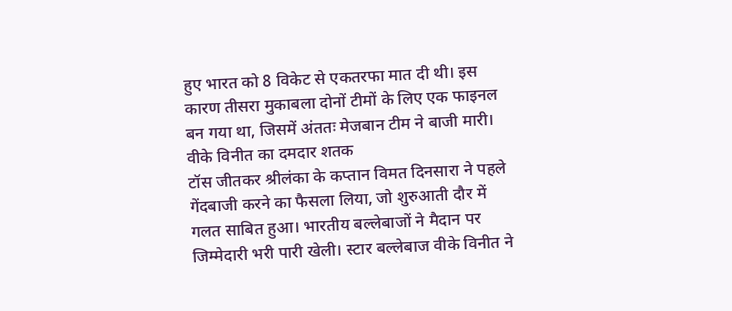हुए भारत को 8 विकेट से एकतरफा मात दी थी। इस कारण तीसरा मुकाबला दोनों टीमों के लिए एक फाइनल बन गया था, जिसमें अंततः मेजबान टीम ने बाजी मारी।
वीके विनीत का दमदार शतक
टॉस जीतकर श्रीलंका के कप्तान विमत दिनसारा ने पहले गेंदबाजी करने का फैसला लिया, जो शुरुआती दौर में गलत साबित हुआ। भारतीय बल्लेबाजों ने मैदान पर जिम्मेदारी भरी पारी खेली। स्टार बल्लेबाज वीके विनीत ने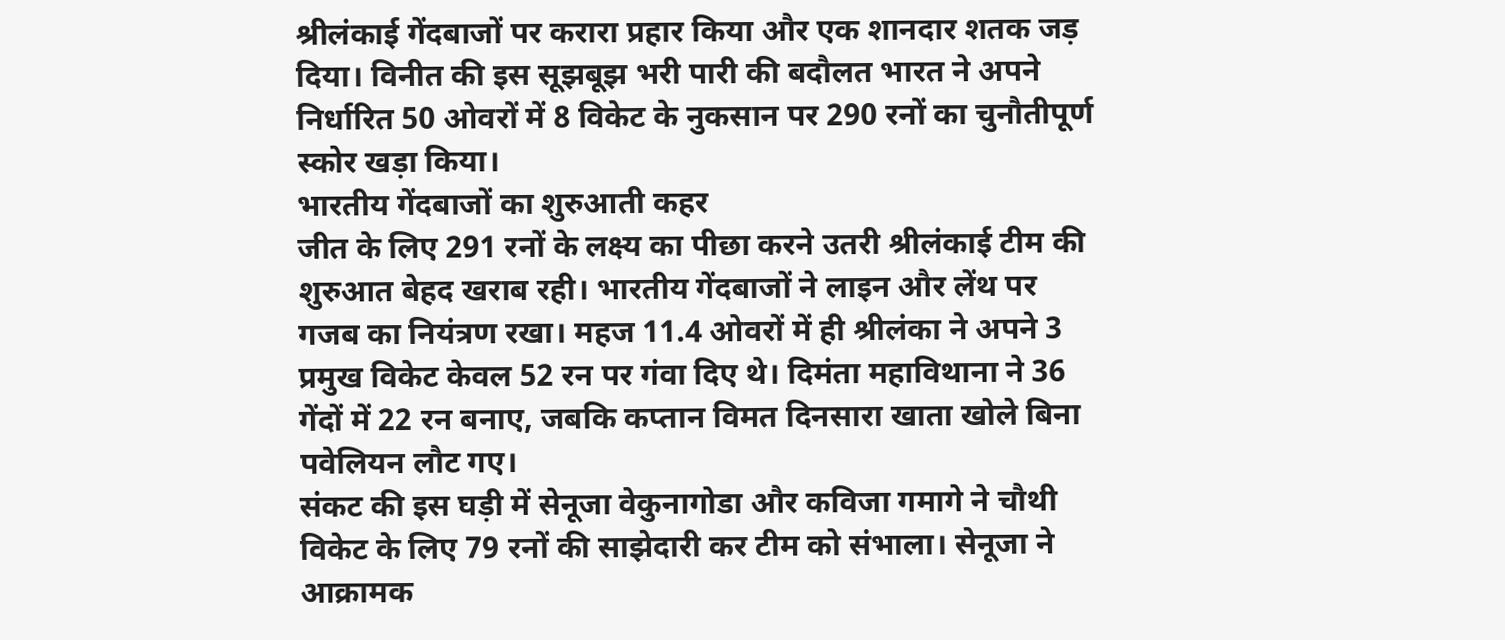श्रीलंकाई गेंदबाजों पर करारा प्रहार किया और एक शानदार शतक जड़ दिया। विनीत की इस सूझबूझ भरी पारी की बदौलत भारत ने अपने निर्धारित 50 ओवरों में 8 विकेट के नुकसान पर 290 रनों का चुनौतीपूर्ण स्कोर खड़ा किया।
भारतीय गेंदबाजों का शुरुआती कहर
जीत के लिए 291 रनों के लक्ष्य का पीछा करने उतरी श्रीलंकाई टीम की शुरुआत बेहद खराब रही। भारतीय गेंदबाजों ने लाइन और लेंथ पर गजब का नियंत्रण रखा। महज 11.4 ओवरों में ही श्रीलंका ने अपने 3 प्रमुख विकेट केवल 52 रन पर गंवा दिए थे। दिमंता महाविथाना ने 36 गेंदों में 22 रन बनाए, जबकि कप्तान विमत दिनसारा खाता खोले बिना पवेलियन लौट गए।
संकट की इस घड़ी में सेनूजा वेकुनागोडा और कविजा गमागे ने चौथी विकेट के लिए 79 रनों की साझेदारी कर टीम को संभाला। सेनूजा ने आक्रामक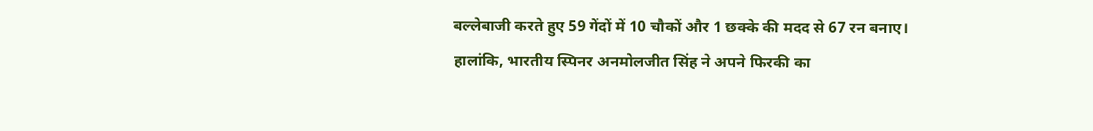बल्लेबाजी करते हुए 59 गेंदों में 10 चौकों और 1 छक्के की मदद से 67 रन बनाए। हालांकि, भारतीय स्पिनर अनमोलजीत सिंह ने अपने फिरकी का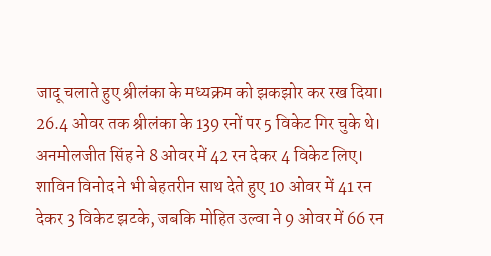जादू चलाते हुए श्रीलंका के मध्यक्रम को झकझोर कर रख दिया। 26.4 ओवर तक श्रीलंका के 139 रनों पर 5 विकेट गिर चुके थे। अनमोलजीत सिंह ने 8 ओवर में 42 रन देकर 4 विकेट लिए। शाविन विनोद ने भी बेहतरीन साथ देते हुए 10 ओवर में 41 रन देकर 3 विकेट झटके, जबकि मोहित उल्वा ने 9 ओवर में 66 रन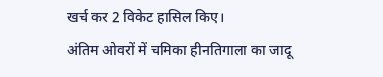खर्च कर 2 विकेट हासिल किए।
अंतिम ओवरों में चमिका हीनतिगाला का जादू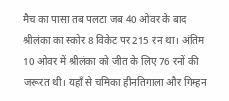मैच का पासा तब पलटा जब 40 ओवर के बाद श्रीलंका का स्कोर 8 विकेट पर 215 रन था। अंतिम 10 ओवर में श्रीलंका को जीत के लिए 76 रनों की जरूरत थी। यहाँ से चमिका हीनतिगाला और गिम्हन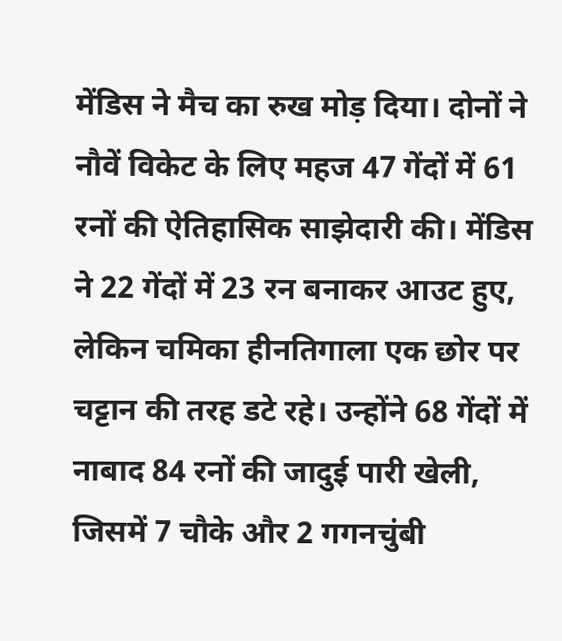मेंडिस ने मैच का रुख मोड़ दिया। दोनों ने नौवें विकेट के लिए महज 47 गेंदों में 61 रनों की ऐतिहासिक साझेदारी की। मेंडिस ने 22 गेंदों में 23 रन बनाकर आउट हुए, लेकिन चमिका हीनतिगाला एक छोर पर चट्टान की तरह डटे रहे। उन्होंने 68 गेंदों में नाबाद 84 रनों की जादुई पारी खेली, जिसमें 7 चौके और 2 गगनचुंबी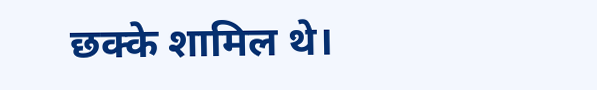छक्के शामिल थे।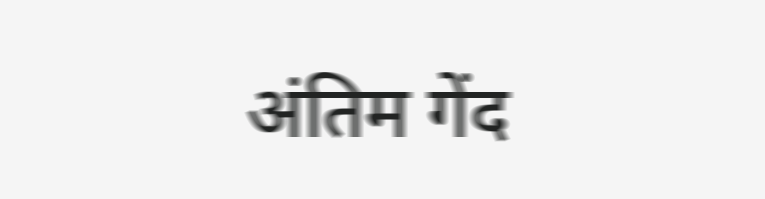अंतिम गेंद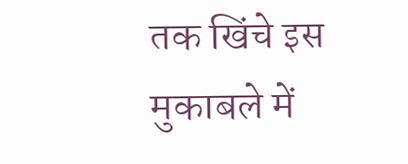तक खिंचे इस मुकाबले में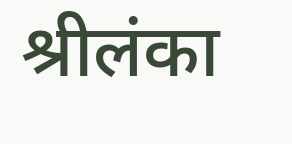श्रीलंका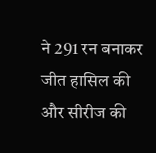ने 291 रन बनाकर जीत हासिल की और सीरीज की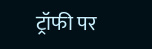ट्रॉफी पर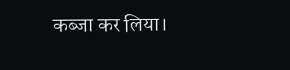कब्जा कर लिया।